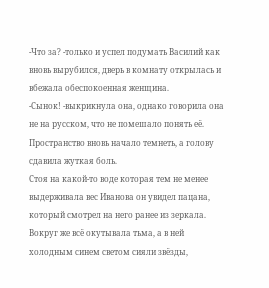-Что за? -только и успел подумать Василий как вновь вырубился, дверь в комнату открылась и вбежала обеспокоенная женщина.
-Сынок! -выкрикнула она, однако говорила она не на русском, что не помешало понять её. Пространство вновь начало темнеть, а голову сдавила жуткая боль.
Стоя на какой-то воде которая тем не менее выдерживала вес Иванова он увидел пацана, который смотрел на него ранее из зеркала. Вокруг же всё окутывала тьма, а в ней холодным синем светом сияли звёзды,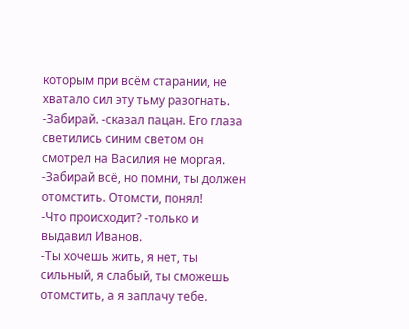которым при всём старании, не хватало сил эту тьму разогнать.
-Забирай. -сказал пацан. Его глаза светились синим светом он смотрел на Василия не моргая. -Забирай всё, но помни, ты должен отомстить. Отомсти, понял!
-Что происходит? -только и выдавил Иванов.
-Ты хочешь жить, я нет, ты сильный, я слабый, ты сможешь отомстить, а я заплачу тебе.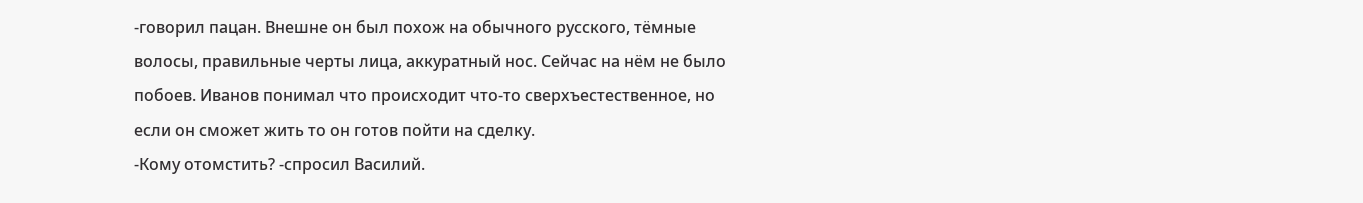-говорил пацан. Внешне он был похож на обычного русского, тёмные волосы, правильные черты лица, аккуратный нос. Сейчас на нём не было побоев. Иванов понимал что происходит что-то сверхъестественное, но если он сможет жить то он готов пойти на сделку.
-Кому отомстить? -спросил Василий.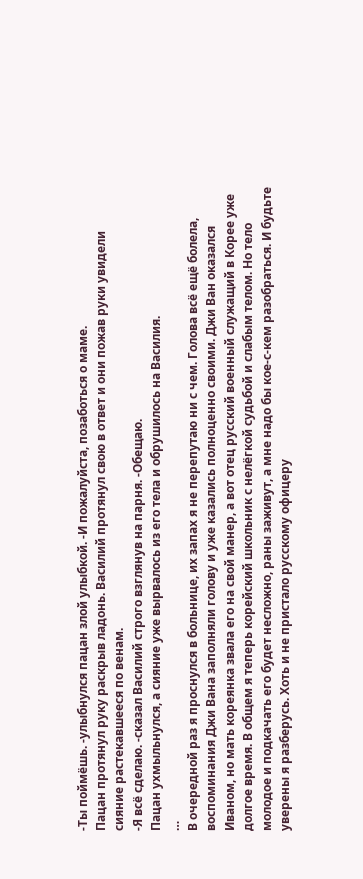-Ты поймёшь. -улыбнулся пацан злой улыбкой. -И пожалуйста, позаботься о маме.
Пацан протянул руку раскрыв ладонь. Василий протянул свою в ответ и они пожав руки увидели сияние растекавшееся по венам.
-Я всё сделаю. -сказал Василий строго взглянув на парня. -Обещаю.
Пацан ухмыльнулся, а сияние уже вырвалось из его тела и обрушилось на Василия.
…
В очередной раз я проснулся в больнице, их запах я не перепутаю ни с чем. Голова всё ещё болела, воспоминания Джи Вана заполняли голову и уже казались полноценно своими. Джи Ван оказался Иваном, но мать кореянка звала его на свой манер, а вот отец русский военный служащий в Корее уже долгое время. В общем я теперь корейский школьник с нелёгкой судьбой и слабым телом. Но тело молодое и подкачать его будет несложно, раны заживут, а мне надо бы кое-с-кем разобраться. И будьте уверены я разберусь. Хоть и не пристало русскому офицеру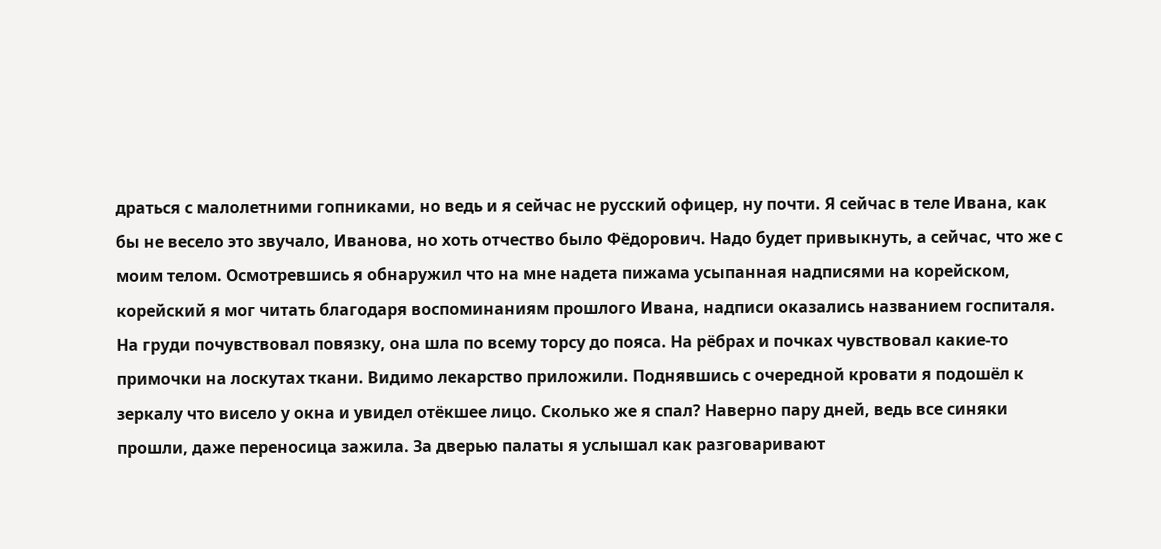драться с малолетними гопниками, но ведь и я сейчас не русский офицер, ну почти. Я сейчас в теле Ивана, как бы не весело это звучало, Иванова, но хоть отчество было Фёдорович. Надо будет привыкнуть, а сейчас, что же с моим телом. Осмотревшись я обнаружил что на мне надета пижама усыпанная надписями на корейском, корейский я мог читать благодаря воспоминаниям прошлого Ивана, надписи оказались названием госпиталя. На груди почувствовал повязку, она шла по всему торсу до пояса. На рёбрах и почках чувствовал какие-то примочки на лоскутах ткани. Видимо лекарство приложили. Поднявшись с очередной кровати я подошёл к зеркалу что висело у окна и увидел отёкшее лицо. Сколько же я спал? Наверно пару дней, ведь все синяки прошли, даже переносица зажила. За дверью палаты я услышал как разговаривают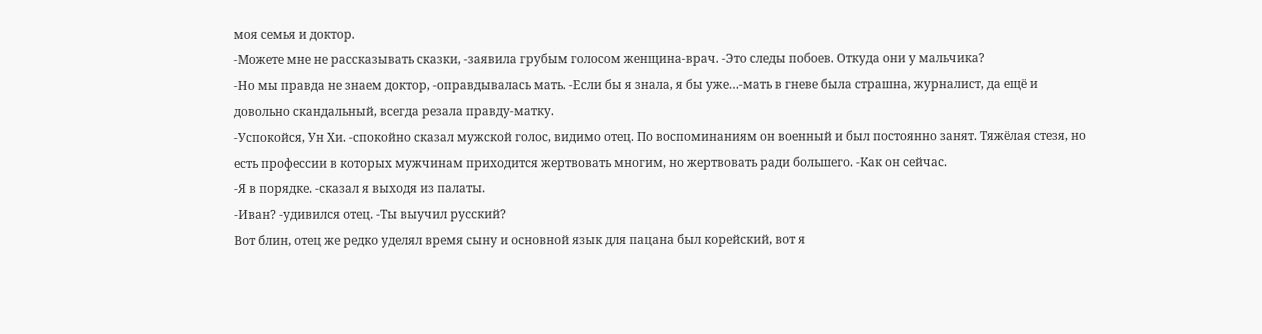моя семья и доктор.
-Можете мне не рассказывать сказки, -заявила грубым голосом женщина-врач. -Это следы побоев. Откуда они у мальчика?
-Но мы правда не знаем доктор, -оправдывалась мать. -Если бы я знала, я бы уже…-мать в гневе была страшна, журналист, да ещё и довольно скандальный, всегда резала правду-матку.
-Успокойся, Ун Хи. -спокойно сказал мужской голос, видимо отец. По воспоминаниям он военный и был постоянно занят. Тяжёлая стезя, но есть профессии в которых мужчинам приходится жертвовать многим, но жертвовать ради большего. -Как он сейчас.
-Я в порядке. -сказал я выходя из палаты.
-Иван? -удивился отец. -Ты выучил русский?
Вот блин, отец же редко уделял время сыну и основной язык для пацана был корейский, вот я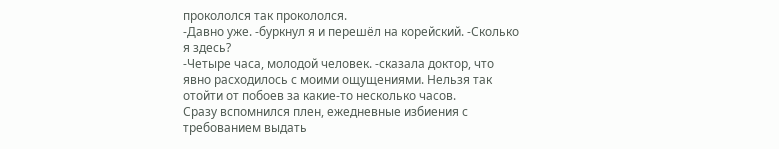прокололся так прокололся.
-Давно уже. -буркнул я и перешёл на корейский. -Сколько я здесь?
-Четыре часа, молодой человек. -сказала доктор, что явно расходилось с моими ощущениями. Нельзя так отойти от побоев за какие-то несколько часов.
Сразу вспомнился плен, ежедневные избиения с требованием выдать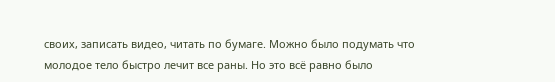своих, записать видео, читать по бумаге. Можно было подумать что молодое тело быстро лечит все раны. Но это всё равно было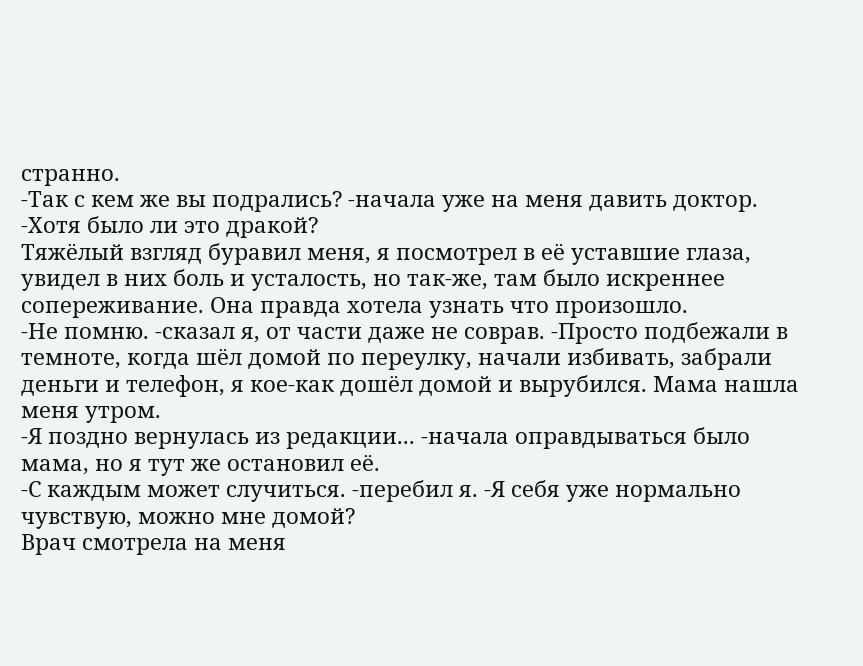странно.
-Так с кем же вы подрались? -начала уже на меня давить доктор. -Хотя было ли это дракой?
Тяжёлый взгляд буравил меня, я посмотрел в её уставшие глаза, увидел в них боль и усталость, но так-же, там было искреннее сопереживание. Она правда хотела узнать что произошло.
-Не помню. -сказал я, от части даже не соврав. -Просто подбежали в темноте, когда шёл домой по переулку, начали избивать, забрали деньги и телефон, я кое-как дошёл домой и вырубился. Мама нашла меня утром.
-Я поздно вернулась из редакции... -начала оправдываться было мама, но я тут же остановил её.
-С каждым может случиться. -перебил я. -Я себя уже нормально чувствую, можно мне домой?
Врач смотрела на меня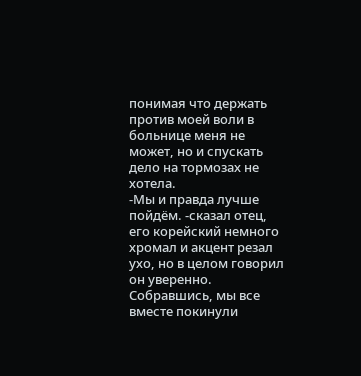понимая что держать против моей воли в больнице меня не может, но и спускать дело на тормозах не хотела.
-Мы и правда лучше пойдём. -сказал отец, его корейский немного хромал и акцент резал ухо, но в целом говорил он уверенно.
Собравшись, мы все вместе покинули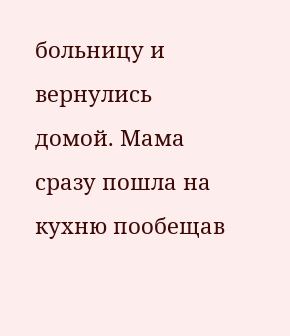больницу и вернулись домой. Мама сразу пошла на кухню пообещав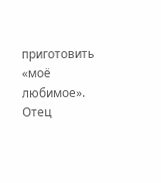приготовить «моё любимое». Отец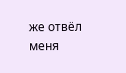же отвёл меня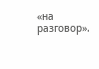«на разговор».